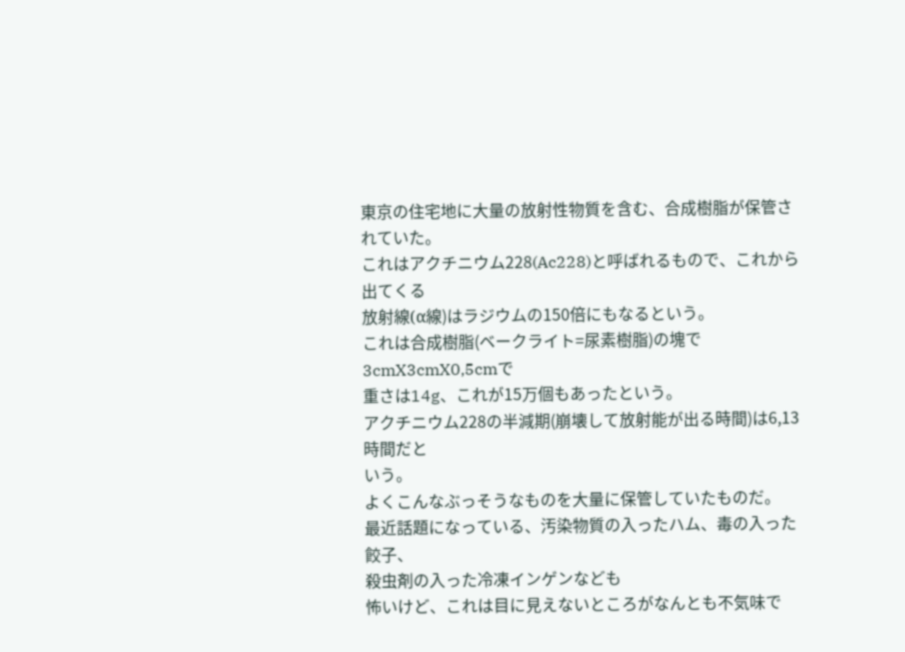東京の住宅地に大量の放射性物質を含む、合成樹脂が保管されていた。
これはアクチニウム228(Ac228)と呼ばれるもので、これから出てくる
放射線(α線)はラジウムの150倍にもなるという。
これは合成樹脂(ベークライト=尿素樹脂)の塊で3cmX3cmX0,5cmで
重さは14g、これが15万個もあったという。
アクチニウム228の半減期(崩壊して放射能が出る時間)は6,13時間だと
いう。
よくこんなぶっそうなものを大量に保管していたものだ。
最近話題になっている、汚染物質の入ったハム、毒の入った餃子、
殺虫剤の入った冷凍インゲンなども
怖いけど、これは目に見えないところがなんとも不気味で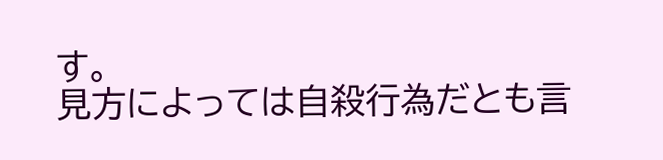す。
見方によっては自殺行為だとも言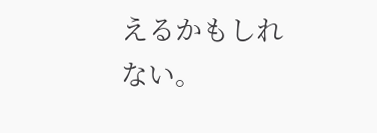えるかもしれない。